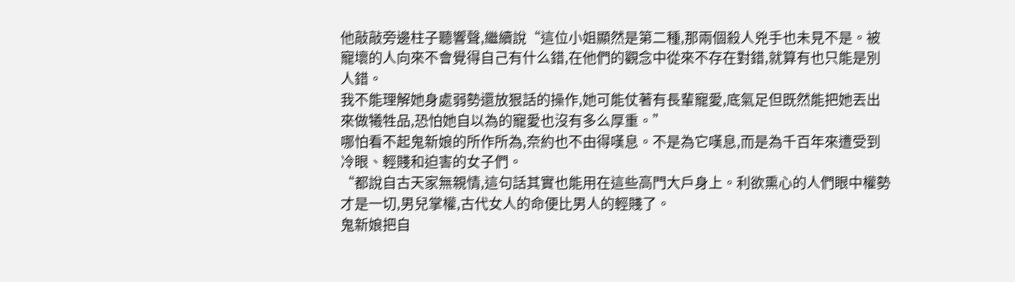他敲敲旁邊柱子聽響聲,繼續說“這位小姐顯然是第二種,那兩個殺人兇手也未見不是。被寵壞的人向來不會覺得自己有什么錯,在他們的觀念中從來不存在對錯,就算有也只能是別人錯。
我不能理解她身處弱勢還放狠話的操作,她可能仗著有長輩寵愛,底氣足但既然能把她丟出來做犧牲品,恐怕她自以為的寵愛也沒有多么厚重。”
哪怕看不起鬼新娘的所作所為,奈約也不由得嘆息。不是為它嘆息,而是為千百年來遭受到冷眼、輕賤和迫害的女子們。
“都說自古天家無親情,這句話其實也能用在這些高門大戶身上。利欲熏心的人們眼中權勢才是一切,男兒掌權,古代女人的命便比男人的輕賤了。
鬼新娘把自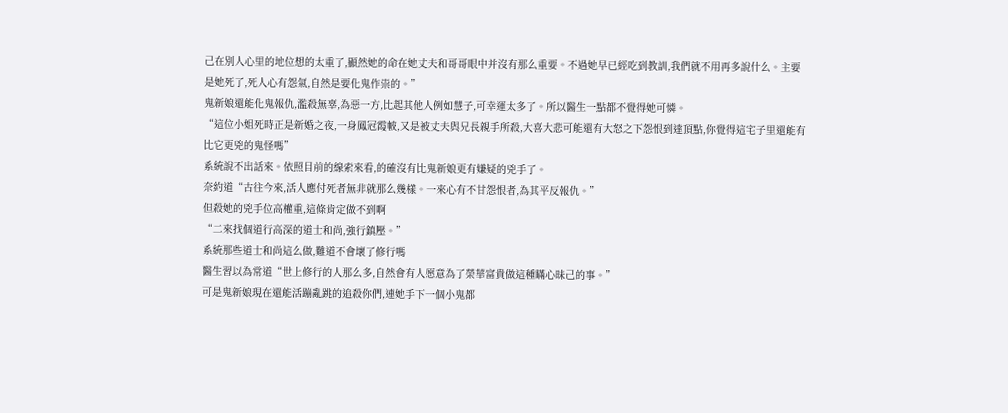己在別人心里的地位想的太重了,顯然她的命在她丈夫和哥哥眼中并沒有那么重要。不過她早已經吃到教訓,我們就不用再多說什么。主要是她死了,死人心有怨氣,自然是要化鬼作祟的。”
鬼新娘還能化鬼報仇,濫殺無辜,為惡一方,比起其他人例如慧子,可幸運太多了。所以醫生一點都不覺得她可憐。
“這位小姐死時正是新婚之夜,一身鳳冠霞帔,又是被丈夫與兄長親手所殺,大喜大悲可能還有大怒之下怨恨到達頂點,你覺得這宅子里還能有比它更兇的鬼怪嗎”
系統說不出話來。依照目前的線索來看,的確沒有比鬼新娘更有嫌疑的兇手了。
奈約道“古往今來,活人應付死者無非就那么幾樣。一來心有不甘怨恨者,為其平反報仇。”
但殺她的兇手位高權重,這條肯定做不到啊
“二來找個道行高深的道士和尚,強行鎮壓。”
系統那些道士和尚這么做,難道不會壞了修行嗎
醫生習以為常道“世上修行的人那么多,自然會有人愿意為了榮華富貴做這種瞞心昧己的事。”
可是鬼新娘現在還能活蹦亂跳的追殺你們,連她手下一個小鬼都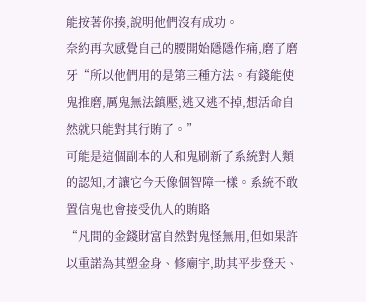能按著你揍,說明他們沒有成功。
奈約再次感覺自己的腰開始隱隱作痛,磨了磨牙“所以他們用的是第三種方法。有錢能使鬼推磨,厲鬼無法鎮壓,逃又逃不掉,想活命自然就只能對其行賄了。”
可能是這個副本的人和鬼刷新了系統對人類的認知,才讓它今天像個智障一樣。系統不敢置信鬼也會接受仇人的賄賂
“凡間的金錢財富自然對鬼怪無用,但如果許以重諾為其塑金身、修廟宇,助其平步登天、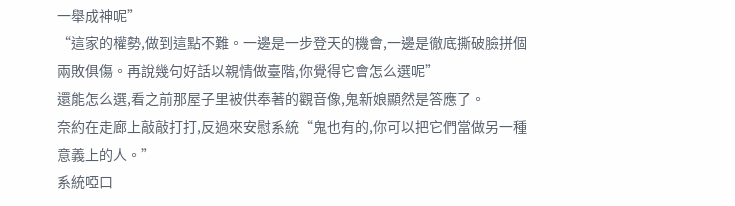一舉成神呢”
“這家的權勢,做到這點不難。一邊是一步登天的機會,一邊是徹底撕破臉拼個兩敗俱傷。再說幾句好話以親情做臺階,你覺得它會怎么選呢”
還能怎么選,看之前那屋子里被供奉著的觀音像,鬼新娘顯然是答應了。
奈約在走廊上敲敲打打,反過來安慰系統“鬼也有的,你可以把它們當做另一種意義上的人。”
系統啞口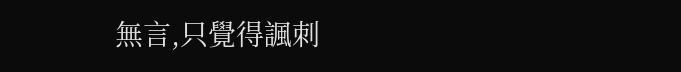無言,只覺得諷刺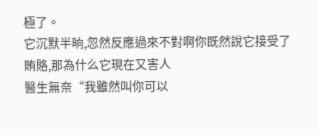極了。
它沉默半晌,忽然反應過來不對啊你既然說它接受了賄賂,那為什么它現在又害人
醫生無奈“我雖然叫你可以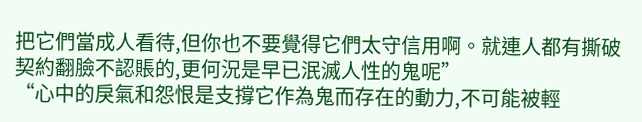把它們當成人看待,但你也不要覺得它們太守信用啊。就連人都有撕破契約翻臉不認賬的,更何況是早已泯滅人性的鬼呢”
“心中的戾氣和怨恨是支撐它作為鬼而存在的動力,不可能被輕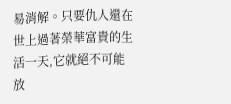易消解。只要仇人還在世上過著榮華富貴的生活一天,它就絕不可能放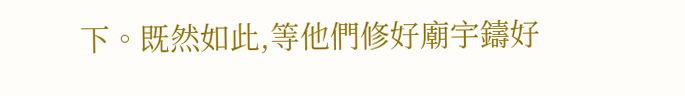下。既然如此,等他們修好廟宇鑄好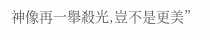神像再一舉殺光,豈不是更美”